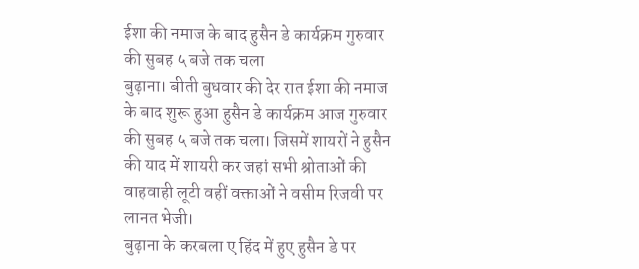ईशा की नमाज के बाद हुसैन डे कार्यक्रम गुरुवार की सुबह ५ बजे तक चला
बुढ़ाना। बीती बुधवार की देर रात ईशा की नमाज के बाद शुरू हुआ हुसैन डे कार्यक्रम आज गुरुवार की सुबह ५ बजे तक चला। जिसमें शायरों ने हुसैन की याद में शायरी कर जहां सभी श्रोताओं की वाहवाही लूटी वहीं वक्ताओं ने वसीम रिजवी पर लानत भेजी।
बुढ़ाना के करबला ए हिंद में हुए हुसैन डे पर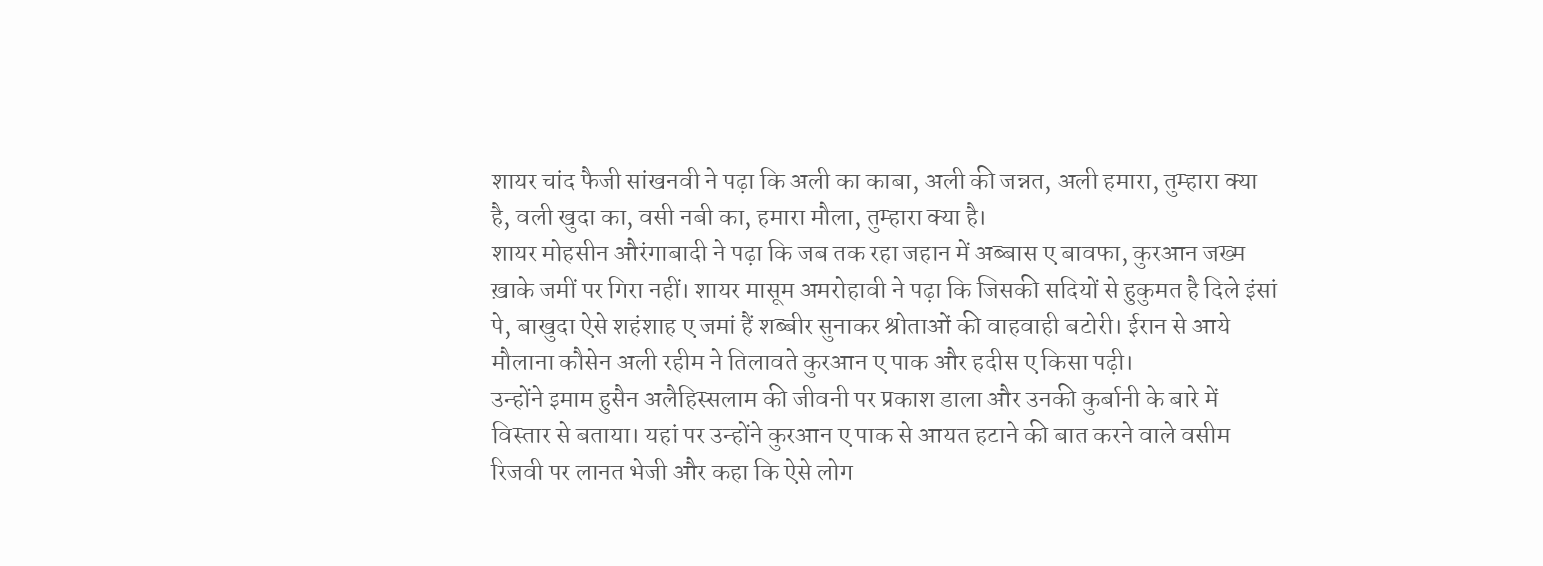शायर चांद फैजी सांखनवी ने पढ़ा कि अली का काबा, अली की जन्नत, अली हमारा, तुम्हारा क्या है, वली खुदा का, वसी नबी का, हमारा मौला, तुम्हारा क्या है।
शायर मोहसीन औरंगाबादी ने पढ़ा कि जब तक रहा जहान में अब्बास ए बावफा, कुरआन जख्म ख़ाके जमीं पर गिरा नहीं। शायर मासूम अमरोहावी ने पढ़ा कि जिसकी सदियों से हुकुमत है दिले इंसां पे, बाखुदा ऐसे शहंशाह ए जमां हैं शब्बीर सुनाकर श्रोताओं की वाहवाही बटोरी। ईरान से आये मौलाना कौसेन अली रहीम ने तिलावते कुरआन ए पाक और हदीस ए किसा पढ़ी।
उन्होंने इमाम हुसैन अलैहिस्सलाम की जीवनी पर प्रकाश डाला और उनकी कुर्बानी के बारे में विस्तार से बताया। यहां पर उन्होंने कुरआन ए पाक से आयत हटाने की बात करने वाले वसीम रिजवी पर लानत भेजी और कहा कि ऐसे लोग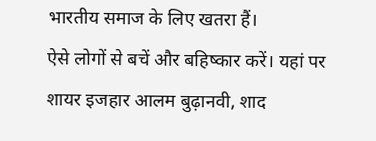भारतीय समाज के लिए खतरा हैं।
ऐसे लोगों से बचें और बहिष्कार करें। यहां पर शायर इजहार आलम बुढ़ानवी, शाद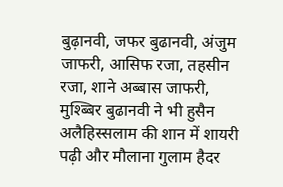बुढ़ानवी, जफर बुढानवी, अंजुम जाफरी, आसिफ रजा, तहसीन रजा, शाने अब्बास जाफरी, मुश्ब्बिर बुढानवी ने भी हुसैन अलैहिस्सलाम की शान में शायरी पढ़ी और मौलाना गुलाम हैदर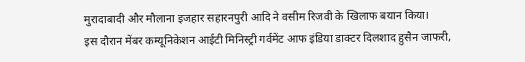मुरादाबादी और मौलाना इजहार सहारनपुरी आदि ने वसीम रिजवी के खिलाफ बयान किया।
इस दौरान मेंबर कम्यूनिकेशन आईटी मिनिस्ट्री गर्वमेंट आफ इंडिया डाक्टर दिलशाद हुसैन जाफरी,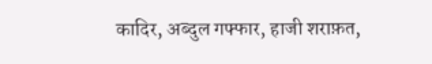कादिर, अब्दुल गफ्फार, हाजी शराफ़त,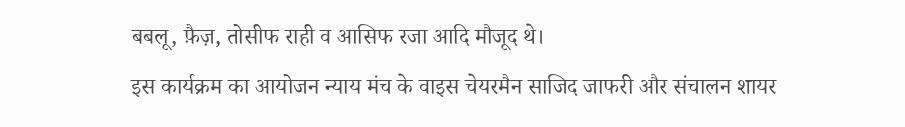बबलू, फ़ैज़, तोसीफ राही व आसिफ रजा आदि मौजूद थे।
इस कार्यक्रम का आयोजन न्याय मंच के वाइस चेयरमैन साजिद जाफरी और संचालन शायर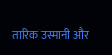तारिक उस्मानी और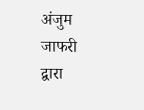अंजुम जाफरी द्वारा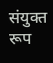संयुक्त रूप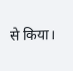से किया।